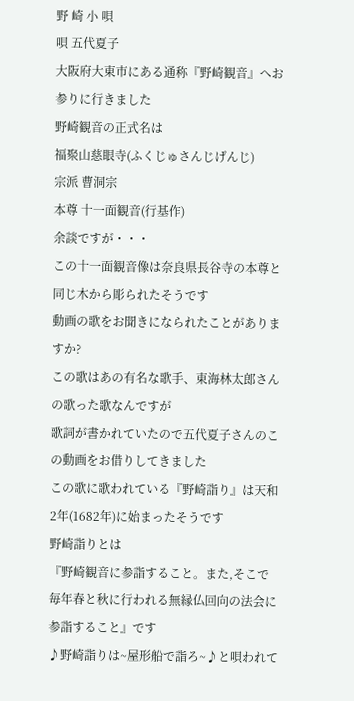野 崎 小 唄
唄 五代夏子
大阪府大東市にある通称『野崎観音』へお参りに行きました
野崎観音の正式名は
福聚山慈眼寺(ふくじゅさんじげんじ)
宗派 曹洞宗
本尊 十一面観音(行基作)
余談ですが・・・
この十一面観音像は奈良県長谷寺の本尊と同じ木から彫られたそうです
動画の歌をお聞きになられたことがありますか?
この歌はあの有名な歌手、東海林太郎さんの歌った歌なんですが
歌詞が書かれていたので五代夏子さんのこの動画をお借りしてきました
この歌に歌われている『野崎詣り』は天和2年(1682年)に始まったそうです
野崎詣りとは
『野崎観音に参詣すること。また,そこで毎年春と秋に行われる無縁仏回向の法会に参詣すること』です
♪野崎詣りは~屋形船で詣ろ~♪と唄われて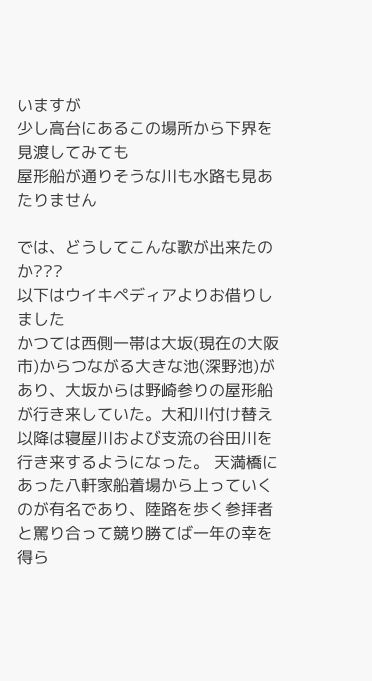いますが
少し高台にあるこの場所から下界を見渡してみても
屋形船が通りそうな川も水路も見あたりません

では、どうしてこんな歌が出来たのか???
以下はウイキペディアよりお借りしました
かつては西側一帯は大坂(現在の大阪市)からつながる大きな池(深野池)があり、大坂からは野崎参りの屋形船が行き来していた。大和川付け替え以降は寝屋川および支流の谷田川を行き来するようになった。 天満橋にあった八軒家船着場から上っていくのが有名であり、陸路を歩く参拝者と罵り合って競り勝てば一年の幸を得ら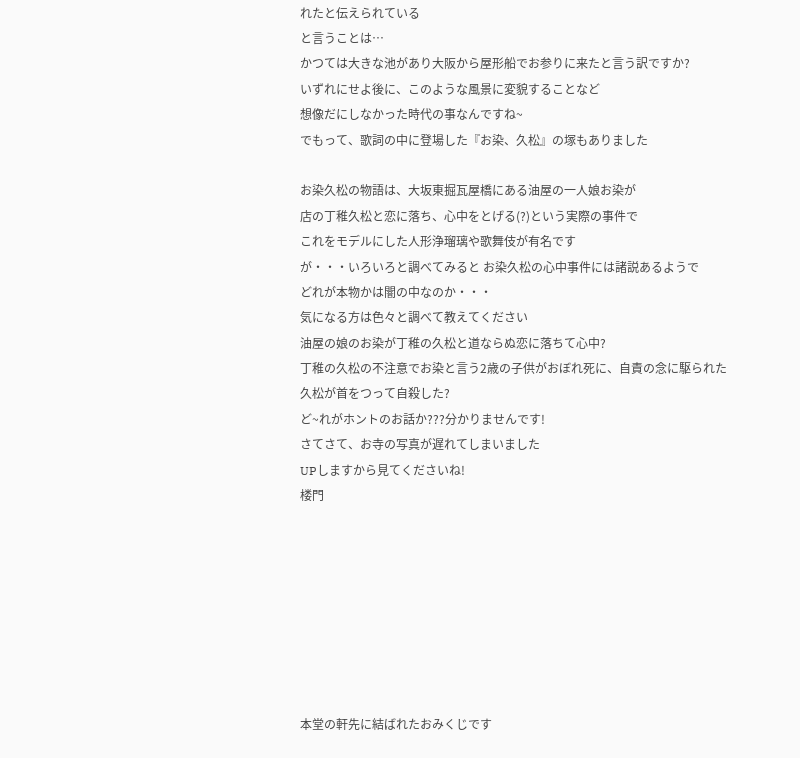れたと伝えられている
と言うことは…
かつては大きな池があり大阪から屋形船でお参りに来たと言う訳ですか?
いずれにせよ後に、このような風景に変貌することなど
想像だにしなかった時代の事なんですね~
でもって、歌詞の中に登場した『お染、久松』の塚もありました

お染久松の物語は、大坂東掘瓦屋橋にある油屋の一人娘お染が
店の丁稚久松と恋に落ち、心中をとげる(?)という実際の事件で
これをモデルにした人形浄瑠璃や歌舞伎が有名です
が・・・いろいろと調べてみると お染久松の心中事件には諸説あるようで
どれが本物かは闇の中なのか・・・
気になる方は色々と調べて教えてください
油屋の娘のお染が丁稚の久松と道ならぬ恋に落ちて心中?
丁稚の久松の不注意でお染と言う2歳の子供がおぼれ死に、自責の念に駆られた久松が首をつって自殺した?
ど~れがホントのお話か???分かりませんです!
さてさて、お寺の写真が遅れてしまいました
UPしますから見てくださいね!
楼門








本堂の軒先に結ばれたおみくじです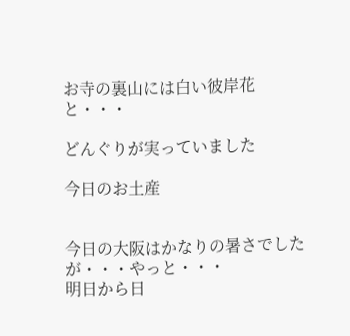お寺の裏山には白い彼岸花と・・・

どんぐりが実っていました

今日のお土産


今日の大阪はかなりの暑さでしたが・・・やっと・・・
明日から日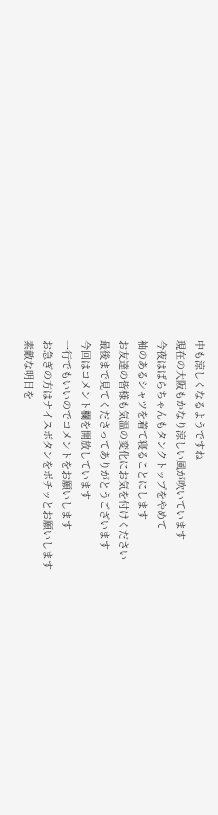中も涼しくなるようですね
現在の大阪もかなり涼しい風が吹いています
今夜はばらちゃんもタンクトップをやめて
袖のあるシャツを着て寝ることにします
お友達の皆様も気温の変化にお気を付けください
最後まで見てくださってありがとうございます
今回はコメント欄を開放しています
一行でもいいのでコメントをお願いします
お急ぎの方はナイスボタンをポチッとお願いします
素敵な明日を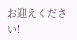お迎えください!